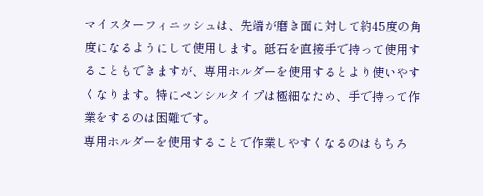マイスターフィニッシュは、先端が磨き面に対して約45度の角度になるようにして使用します。砥石を直接手で持って使用することもできますが、専用ホルダーを使用するとより使いやすくなります。特にペンシルタイプは極細なため、手で持って作業をするのは困難です。
専用ホルダーを使用することで作業しやすくなるのはもちろ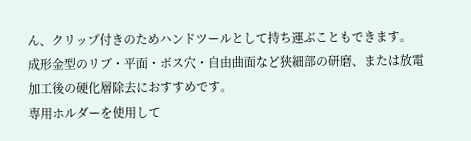ん、クリップ付きのためハンドツールとして持ち運ぶこともできます。
成形金型のリブ・平面・ボス穴・自由曲面など狭細部の研磨、または放電加工後の硬化層除去におすすめです。
専用ホルダーを使用して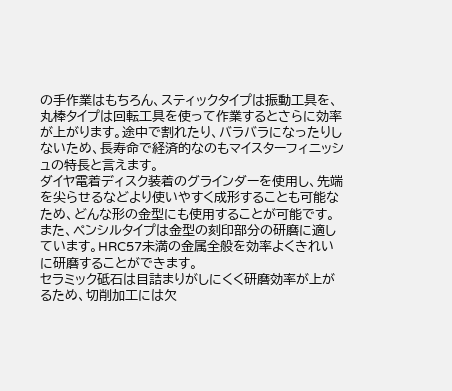の手作業はもちろん、スティックタイプは振動工具を、丸棒タイプは回転工具を使って作業するとさらに効率が上がります。途中で割れたり、バラバラになったりしないため、長寿命で経済的なのもマイスターフィニッシュの特長と言えます。
ダイヤ電着ディスク装着のグラインダーを使用し、先端を尖らせるなどより使いやすく成形することも可能なため、どんな形の金型にも使用することが可能です。
また、ペンシルタイプは金型の刻印部分の研磨に適しています。HRC57未満の金属全般を効率よくきれいに研磨することができます。
セラミック砥石は目詰まりがしにくく研磨効率が上がるため、切削加工には欠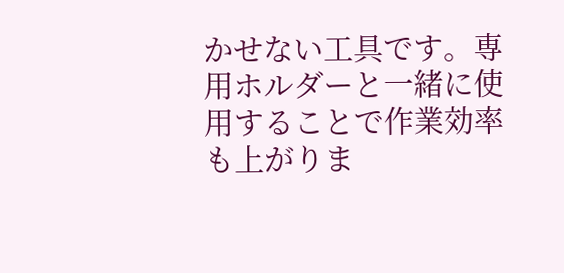かせない工具です。専用ホルダーと一緒に使用することで作業効率も上がりま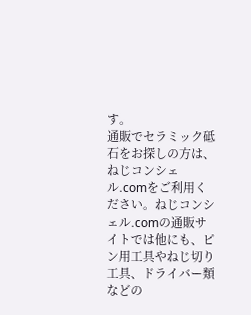す。
通販でセラミック砥石をお探しの方は、ねじコンシェル.comをご利用ください。ねじコンシェル.comの通販サイトでは他にも、ピン用工具やねじ切り工具、ドライバー類などの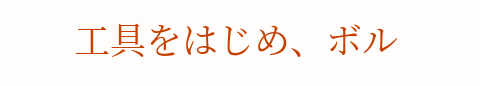工具をはじめ、ボル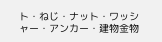ト・ねじ・ナット・ワッシャー・アンカー・建物金物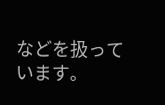などを扱っています。